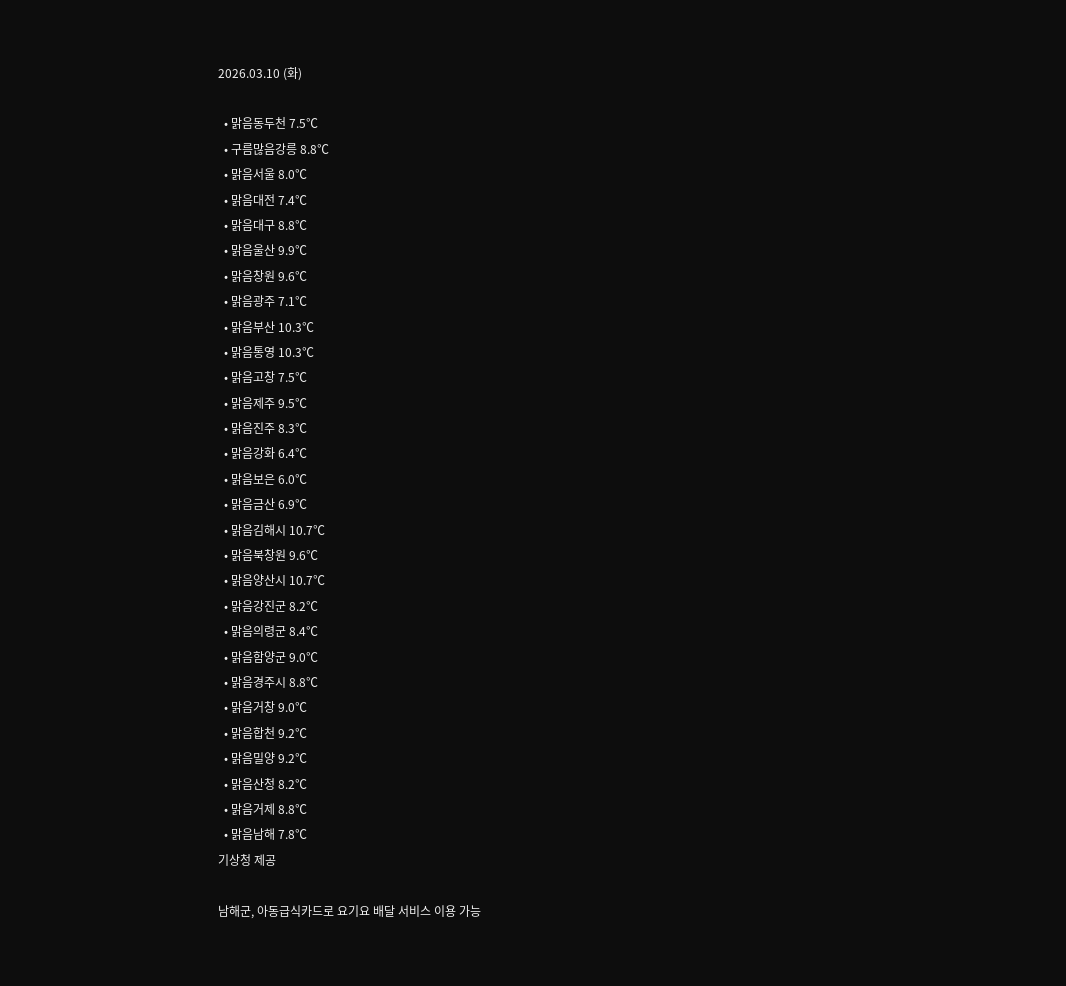2026.03.10 (화)

  • 맑음동두천 7.5℃
  • 구름많음강릉 8.8℃
  • 맑음서울 8.0℃
  • 맑음대전 7.4℃
  • 맑음대구 8.8℃
  • 맑음울산 9.9℃
  • 맑음창원 9.6℃
  • 맑음광주 7.1℃
  • 맑음부산 10.3℃
  • 맑음통영 10.3℃
  • 맑음고창 7.5℃
  • 맑음제주 9.5℃
  • 맑음진주 8.3℃
  • 맑음강화 6.4℃
  • 맑음보은 6.0℃
  • 맑음금산 6.9℃
  • 맑음김해시 10.7℃
  • 맑음북창원 9.6℃
  • 맑음양산시 10.7℃
  • 맑음강진군 8.2℃
  • 맑음의령군 8.4℃
  • 맑음함양군 9.0℃
  • 맑음경주시 8.8℃
  • 맑음거창 9.0℃
  • 맑음합천 9.2℃
  • 맑음밀양 9.2℃
  • 맑음산청 8.2℃
  • 맑음거제 8.8℃
  • 맑음남해 7.8℃
기상청 제공

남해군, 아동급식카드로 요기요 배달 서비스 이용 가능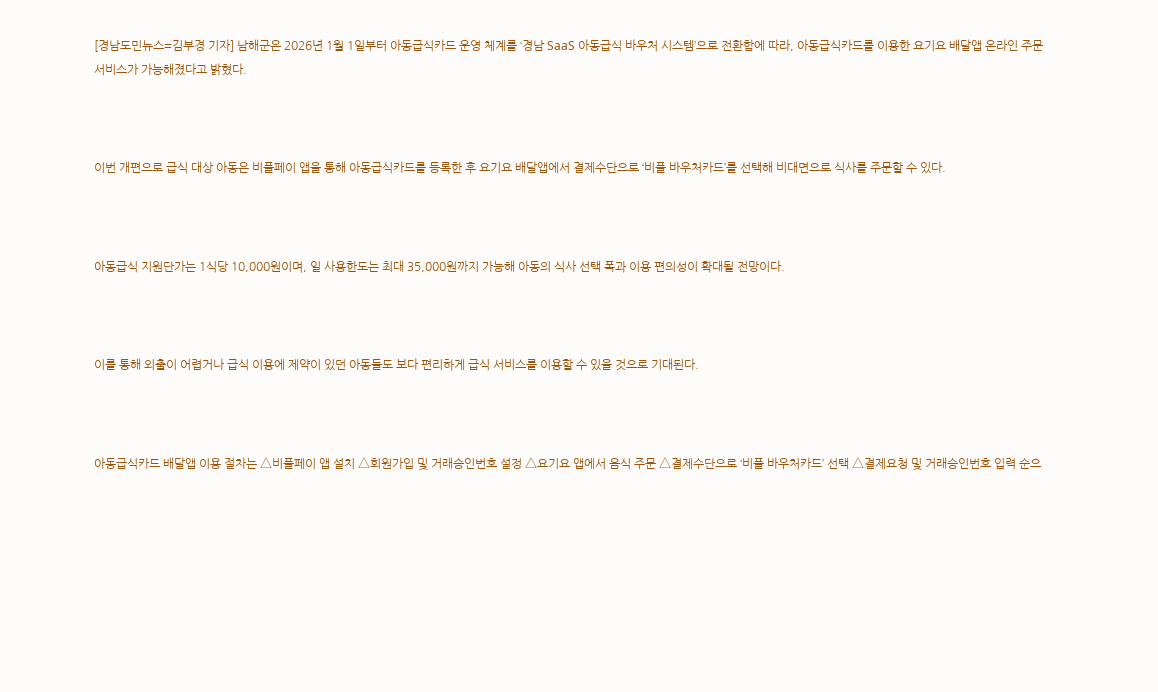[경남도민뉴스=김부경 기자] 남해군은 2026년 1월 1일부터 아동급식카드 운영 체계를 ‘경남 SaaS 아동급식 바우처 시스템’으로 전환함에 따라, 아동급식카드를 이용한 요기요 배달앱 온라인 주문 서비스가 가능해졌다고 밝혔다.



이번 개편으로 급식 대상 아동은 비플페이 앱을 통해 아동급식카드를 등록한 후 요기요 배달앱에서 결제수단으로 ‘비플 바우처카드’를 선택해 비대면으로 식사를 주문할 수 있다.



아동급식 지원단가는 1식당 10,000원이며, 일 사용한도는 최대 35,000원까지 가능해 아동의 식사 선택 폭과 이용 편의성이 확대될 전망이다.



이를 통해 외출이 어렵거나 급식 이용에 제약이 있던 아동들도 보다 편리하게 급식 서비스를 이용할 수 있을 것으로 기대된다.



아동급식카드 배달앱 이용 절차는 △비플페이 앱 설치 △회원가입 및 거래승인번호 설정 △요기요 앱에서 음식 주문 △결제수단으로 ‘비플 바우처카드’ 선택 △결제요청 및 거래승인번호 입력 순으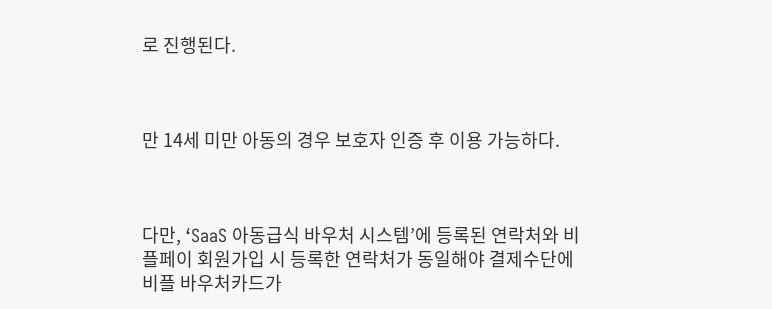로 진행된다.



만 14세 미만 아동의 경우 보호자 인증 후 이용 가능하다.



다만, ‘SaaS 아동급식 바우처 시스템’에 등록된 연락처와 비플페이 회원가입 시 등록한 연락처가 동일해야 결제수단에 비플 바우처카드가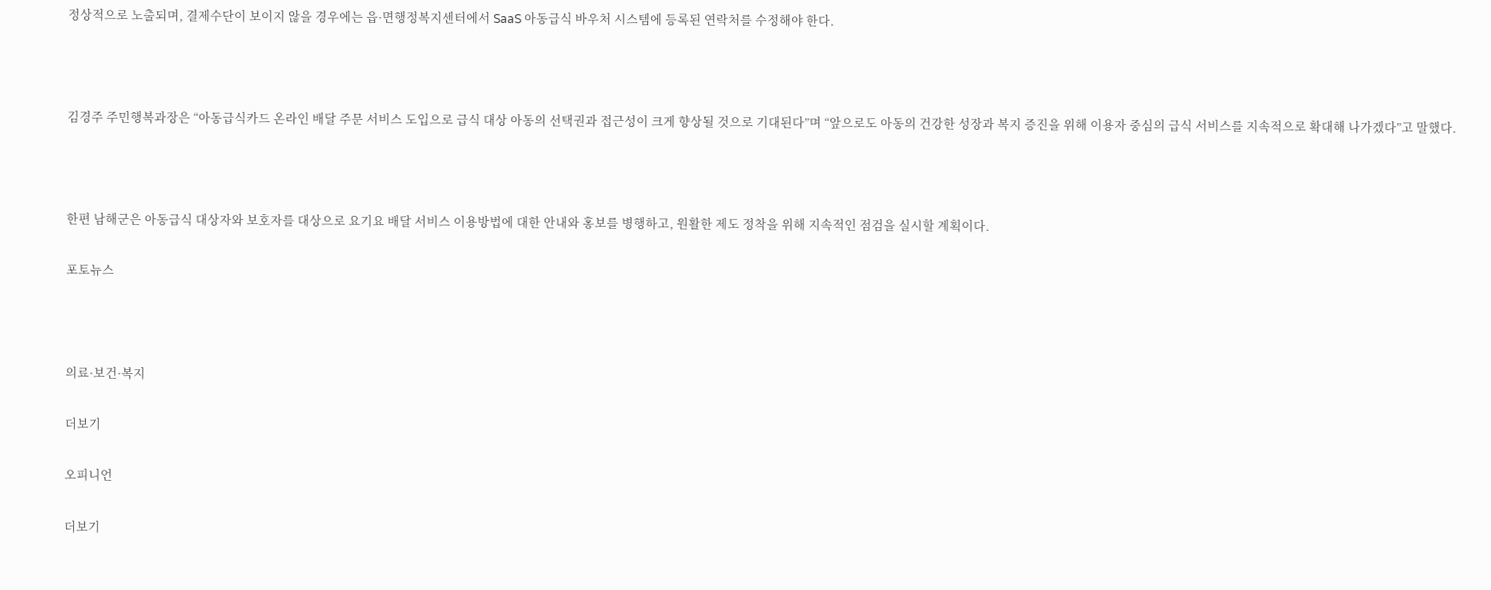정상적으로 노출되며, 결제수단이 보이지 않을 경우에는 읍·면행정복지센터에서 SaaS 아동급식 바우처 시스템에 등록된 연락처를 수정해야 한다.



김경주 주민행복과장은 “아동급식카드 온라인 배달 주문 서비스 도입으로 급식 대상 아동의 선택권과 접근성이 크게 향상될 것으로 기대된다”며 “앞으로도 아동의 건강한 성장과 복지 증진을 위해 이용자 중심의 급식 서비스를 지속적으로 확대해 나가겠다”고 말했다.



한편 남해군은 아동급식 대상자와 보호자를 대상으로 요기요 배달 서비스 이용방법에 대한 안내와 홍보를 병행하고, 원활한 제도 정착을 위해 지속적인 점검을 실시할 계획이다.

포토뉴스



의료·보건·복지

더보기

오피니언

더보기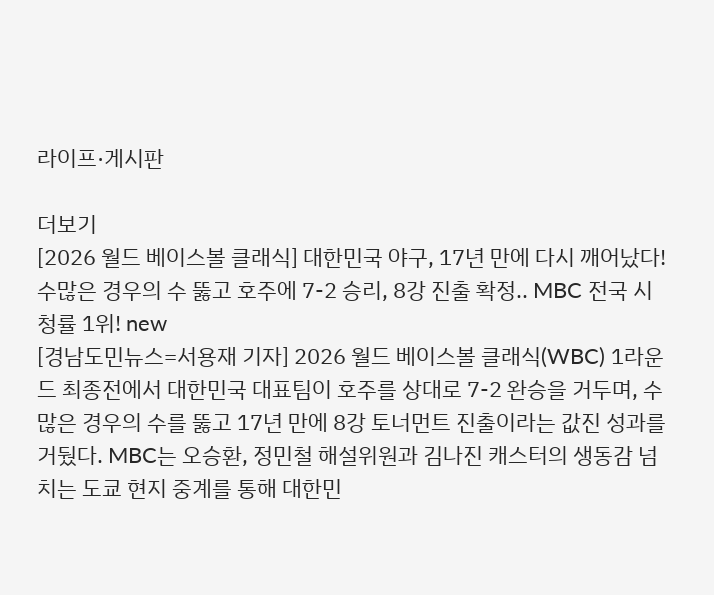라이프·게시판

더보기
[2026 월드 베이스볼 클래식] 대한민국 야구, 17년 만에 다시 깨어났다! 수많은 경우의 수 뚫고 호주에 7-2 승리, 8강 진출 확정.. MBC 전국 시청률 1위! new
[경남도민뉴스=서용재 기자] 2026 월드 베이스볼 클래식(WBC) 1라운드 최종전에서 대한민국 대표팀이 호주를 상대로 7-2 완승을 거두며, 수많은 경우의 수를 뚫고 17년 만에 8강 토너먼트 진출이라는 값진 성과를 거뒀다. MBC는 오승환, 정민철 해설위원과 김나진 캐스터의 생동감 넘치는 도쿄 현지 중계를 통해 대한민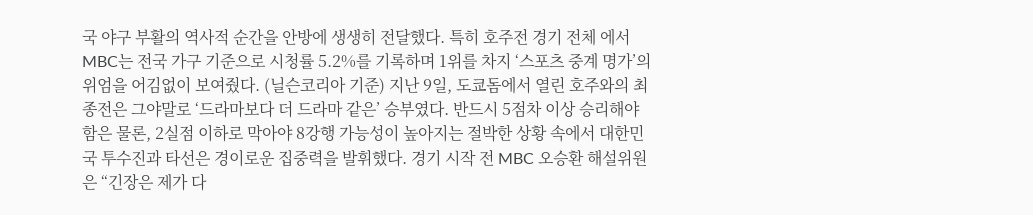국 야구 부활의 역사적 순간을 안방에 생생히 전달했다. 특히 호주전 경기 전체 에서 MBC는 전국 가구 기준으로 시청률 5.2%를 기록하며 1위를 차지 ‘스포츠 중계 명가’의 위엄을 어김없이 보여줬다. (닐슨코리아 기준) 지난 9일, 도쿄돔에서 열린 호주와의 최종전은 그야말로 ‘드라마보다 더 드라마 같은’ 승부였다. 반드시 5점차 이상 승리해야 함은 물론, 2실점 이하로 막아야 8강행 가능성이 높아지는 절박한 상황 속에서 대한민국 투수진과 타선은 경이로운 집중력을 발휘했다. 경기 시작 전 MBC 오승환 해설위원은 “긴장은 제가 다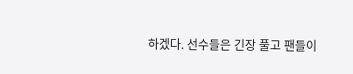하겠다. 선수들은 긴장 풀고 팬들이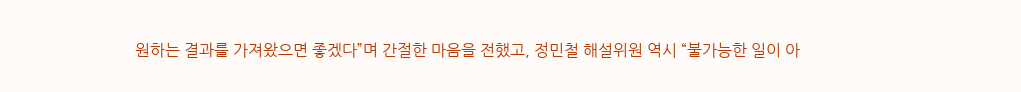원하는 결과를 가져왔으면 좋겠다”며 간절한 마음을 전했고, 정민철 해설위원 역시 “불가능한 일이 아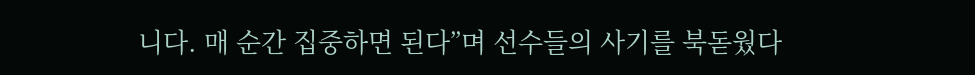니다. 매 순간 집중하면 된다”며 선수들의 사기를 북돋웠다